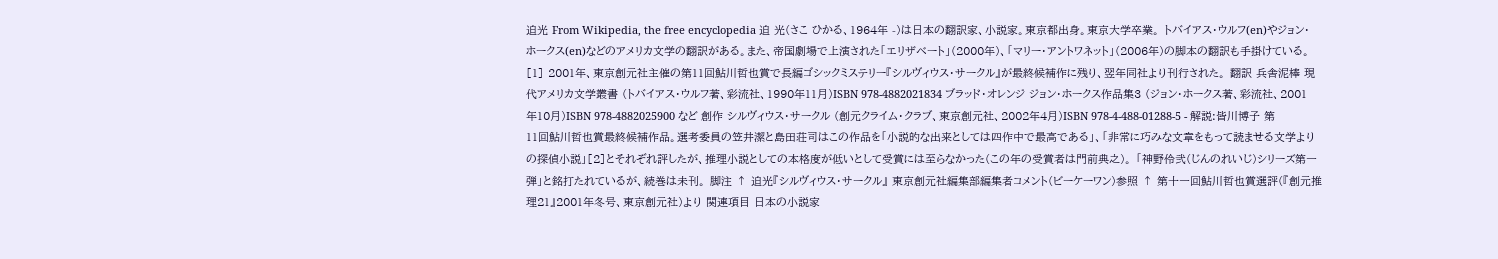迫光 From Wikipedia, the free encyclopedia 迫 光(さこ ひかる、1964年 -)は日本の翻訳家、小説家。東京都出身。東京大学卒業。 トバイアス・ウルフ(en)やジョン・ホークス(en)などのアメリカ文学の翻訳がある。また、帝国劇場で上演された「エリザベート」(2000年)、「マリー・アントワネット」(2006年)の脚本の翻訳も手掛けている。[1] 2001年、東京創元社主催の第11回鮎川哲也賞で長編ゴシックミステリー『シルヴィウス・サークル』が最終候補作に残り、翌年同社より刊行された。 翻訳 兵舎泥棒 現代アメリカ文学叢書 (トバイアス・ウルフ著、彩流社、1990年11月)ISBN 978-4882021834 ブラッド・オレンジ ジョン・ホークス作品集3 (ジョン・ホークス著、彩流社、2001年10月)ISBN 978-4882025900 など 創作 シルヴィウス・サークル (創元クライム・クラブ、東京創元社、2002年4月)ISBN 978-4-488-01288-5 - 解説:皆川博子 第11回鮎川哲也賞最終候補作品。選考委員の笠井潔と島田荘司はこの作品を「小説的な出来としては四作中で最高である」、「非常に巧みな文章をもって読ませる文学よりの探偵小説」[2]とそれぞれ評したが、推理小説としての本格度が低いとして受賞には至らなかった(この年の受賞者は門前典之)。 「神野伶弐(じんのれいじ)シリーズ第一弾」と銘打たれているが、続巻は未刊。 脚注 ↑ 迫光『シルヴィウス・サークル』 東京創元社編集部編集者コメント(ビーケーワン)参照 ↑ 第十一回鮎川哲也賞選評(『創元推理21』2001年冬号、東京創元社)より 関連項目 日本の小説家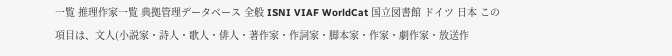一覧 推理作家一覧 典拠管理データベース 全般 ISNI VIAF WorldCat 国立図書館 ドイツ 日本 この項目は、文人(小説家・詩人・歌人・俳人・著作家・作詞家・脚本家・作家・劇作家・放送作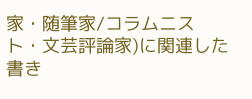家・随筆家/コラムニスト・文芸評論家)に関連した書き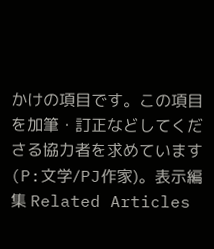かけの項目です。この項目を加筆・訂正などしてくださる協力者を求めています(P:文学/PJ作家)。表示編集 Related Articles